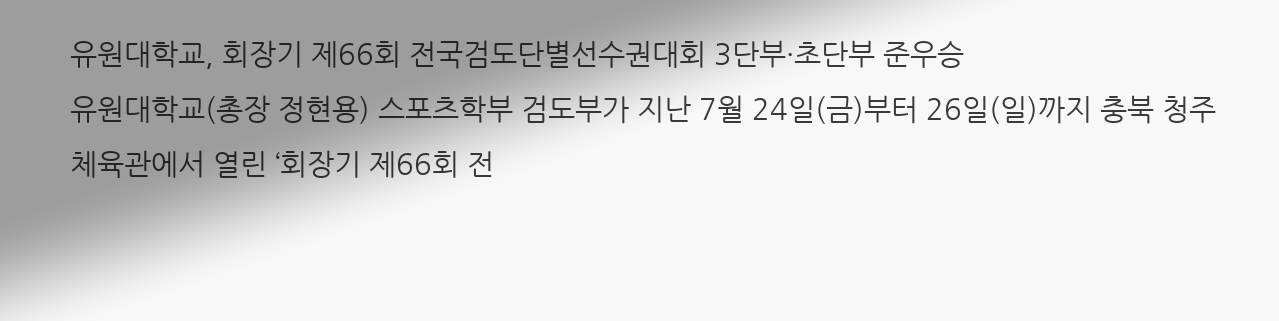유원대학교, 회장기 제66회 전국검도단별선수권대회 3단부·초단부 준우승
유원대학교(총장 정현용) 스포츠학부 검도부가 지난 7월 24일(금)부터 26일(일)까지 충북 청주체육관에서 열린 ‘회장기 제66회 전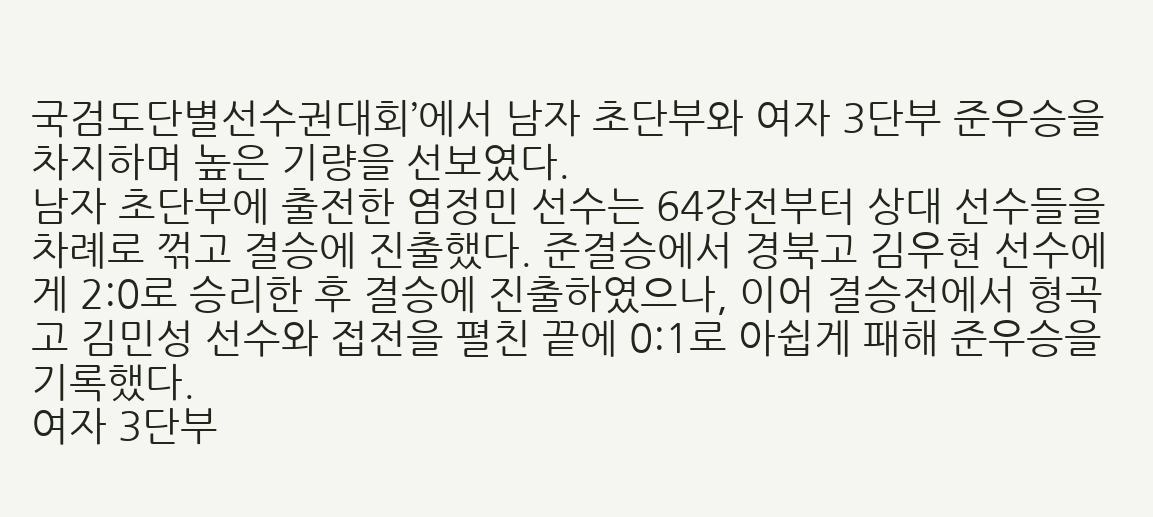국검도단별선수권대회’에서 남자 초단부와 여자 3단부 준우승을 차지하며 높은 기량을 선보였다.
남자 초단부에 출전한 염정민 선수는 64강전부터 상대 선수들을 차례로 꺾고 결승에 진출했다. 준결승에서 경북고 김우현 선수에게 2:0로 승리한 후 결승에 진출하였으나, 이어 결승전에서 형곡고 김민성 선수와 접전을 펼친 끝에 0:1로 아쉽게 패해 준우승을 기록했다.
여자 3단부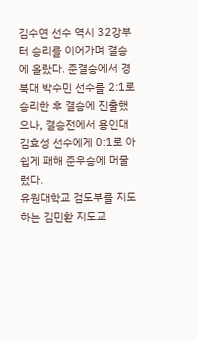김수연 선수 역시 32강부터 승리를 이어가며 결승에 올랐다. 준결승에서 경북대 박수민 선수를 2:1로 승리한 후 결승에 진출했으나, 결승전에서 용인대 김효성 선수에게 0:1로 아쉽게 패해 준우승에 머물렀다.
유원대학교 검도부를 지도하는 김민환 지도교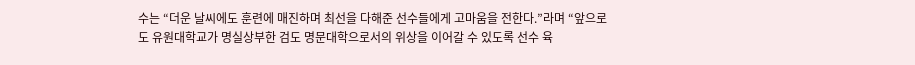수는 “더운 날씨에도 훈련에 매진하며 최선을 다해준 선수들에게 고마움을 전한다.”라며 “앞으로도 유원대학교가 명실상부한 검도 명문대학으로서의 위상을 이어갈 수 있도록 선수 육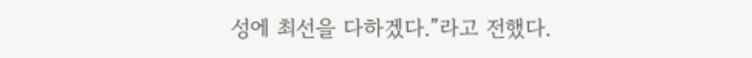성에 최선을 다하겠다.”라고 전했다.